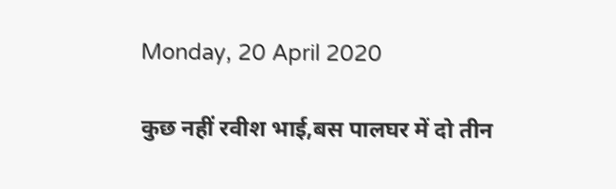Monday, 20 April 2020

कुछ नहीं रवीश भाई,बस पालघर में दो तीन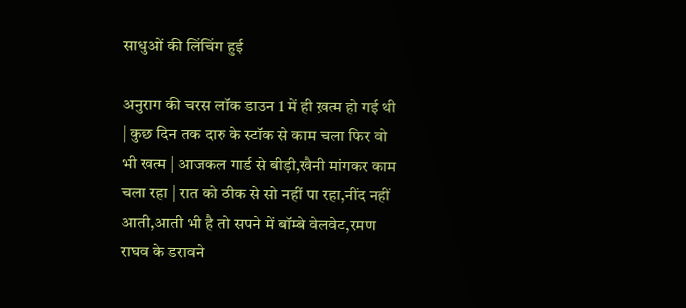साधुओं की लिंचिंग हुई

अनुराग की चरस लॉक डाउन 1 में ही ख़त्म हो गई थी | कुछ दिन तक दारु के स्टॉक से काम चला फिर वो भी खत्म | आजकल गार्ड से बीड़ी,खैनी मांगकर काम चला रहा | रात को ठीक से सो नहीं पा रहा,नींद नहीं आती,आती भी है तो सपने में बॉम्बे वेलवेट,रमण राघव के डरावने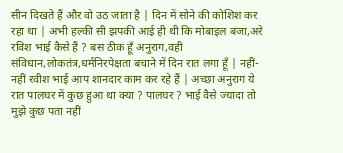सीन दिखते हैं और वो उठ जाता है | दिन में सोने की कोशिश कर रहा था | अभी हल्की सी झपकी आई ही थी कि मोबाइल बजा,अरे रविश भाई कैसे हैं ? बस ठीक हूँ अनुराग,वही संविधान,लोकतंत्र,धर्मनिरपेक्षता बचाने में दिन रात लगा हूँ | नहीं-नहीं रवीश भाई आप शानदार काम कर रहे हैं | अच्छा अनुराग ये रात पालघर में कुछ हुआ था क्या ? पालघर ? भाई वैसे ज्यादा तो मुझे कुछ पता नहीं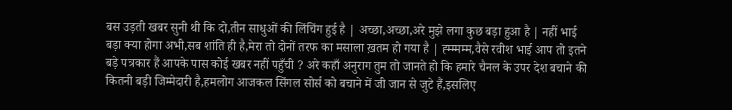बस उड़ती खबर सुनी थी कि दो,तीन साधुओं की लिंचिंग हुई है | अच्छा,अच्छा,अरे मुझे लगा कुछ बड़ा हुआ है | नहीं भाई बड़ा क्या होगा अभी,सब शांति ही है,मेरा तो दोनों तरफ का मसाला ख़तम हो गया है | ह्म्म्मम्म,वैसे रवीश भाई आप तो इतने बड़े पत्रकार हैं आपके पास कोई खबर नहीं पहुँची ? अरे कहाँ अनुराग तुम तो जानते हो कि हमारे चैनल के उपर देश बचाने की कितनी बड़ी जिम्मेदारी है,हमलोग आजकल सिंगल सोर्स को बचाने में जी जान से जुटे हैं,इसलिए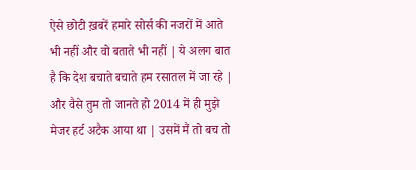ऐसे छोटी ख़बरें हमारे सोर्स की नजरों में आते भी नहीं और वो बताते भी नहीं | ये अलग बात है कि देश बचाते बचाते हम रसातल में जा रहे | और वैसे तुम तो जानते हो 2014 में ही मुझे मेजर हर्ट अटैक आया था | उसमें मैं तो बच तो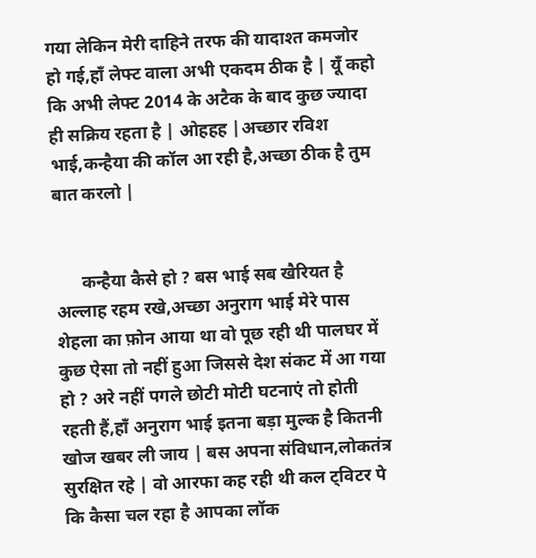गया लेकिन मेरी दाहिने तरफ की यादाश्त कमजोर हो गई,हाँ लेफ्ट वाला अभी एकदम ठीक है | यूँ कहो कि अभी लेफ्ट 2014 के अटैक के बाद कुछ ज्यादा ही सक्रिय रहता है | ओहहह |अच्छार रविश भाई,कन्हैया की कॉल आ रही है,अच्छा ठीक है तुम बात करलो |


      कन्हैया कैसे हो ? बस भाई सब खैरियत है अल्लाह रहम रखे,अच्छा अनुराग भाई मेरे पास शेहला का फ़ोन आया था वो पूछ रही थी पालघर में कुछ ऐसा तो नहीं हुआ जिससे देश संकट में आ गया हो ? अरे नहीं पगले छोटी मोटी घटनाएं तो होती रहती हैं,हाँ अनुराग भाई इतना बड़ा मुल्क है कितनी खोज खबर ली जाय | बस अपना संविधान,लोकतंत्र सुरक्षित रहे | वो आरफा कह रही थी कल ट्विटर पे कि कैसा चल रहा है आपका लॉक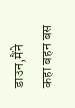डाउन,मैंने कहा बहन बस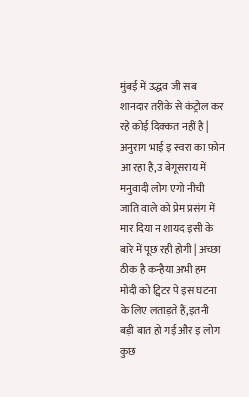मुंबई में उद्धव जी सब शानदार तरीके से कंट्रोल कर रहे कोई दिक्कत नहीं है | अनुराग भाई इ स्वरा का फ़ोन आ रहा है,उ बेगूसराय में मनुवादी लोग एगो नीची जाति वाले को प्रेम प्रसंग में मार दिया न शायद इसी के बारे में पूछ रही होगी | अच्छा ठीक है कन्हैया अभी हम मोदी को ट्विटर पे इस घटना के लिए लताड़ते हैं,इतनी बड़ी बात हो गई और इ लोग कुछ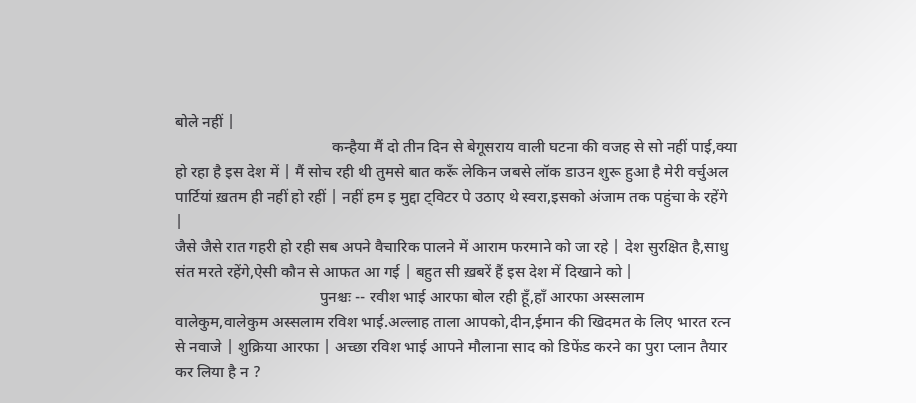बोले नहीं |
                                        कन्हैया मैं दो तीन दिन से बेगूसराय वाली घटना की वजह से सो नहीं पाई,क्या हो रहा है इस देश में | मैं सोच रही थी तुमसे बात करूँ लेकिन जबसे लॉक डाउन शुरू हुआ है मेरी वर्चुअल पार्टियां ख़तम ही नहीं हो रहीं | नहीं हम इ मुद्दा ट्विटर पे उठाए थे स्वरा,इसको अंजाम तक पहुंचा के रहेंगे |
जैसे जैसे रात गहरी हो रही सब अपने वैचारिक पालने में आराम फरमाने को जा रहे | देश सुरक्षित है,साधु संत मरते रहेंगे,ऐसी कौन से आफत आ गई | बहुत सी ख़बरें हैं इस देश में दिखाने को |
                                     पुनश्चः -- रवीश भाई आरफा बोल रही हूँ,हाँ आरफा अस्सलाम वालेकुम,वालेकुम अस्सलाम रविश भाई.अल्लाह ताला आपको,दीन,ईमान की खिदमत के लिए भारत रत्न से नवाजे | शुक्रिया आरफा | अच्छा रविश भाई आपने मौलाना साद को डिफेंड करने का पुरा प्लान तैयार कर लिया है न ?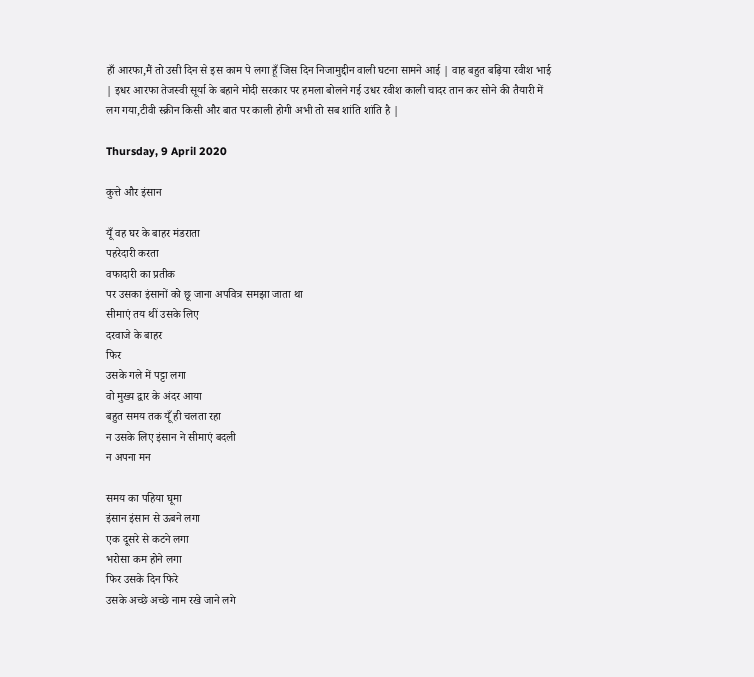हाँ आरफा,मैं तो उसी दिन से इस काम पे लगा हूँ जिस दिन निजामुद्दीन वाली घटना सामने आई | वाह बहुत बढ़िया रवीश भाई | इधर आरफा तेजस्वी सूर्या के बहाने मोदी सरकार पर हमला बोलने गई उधर रवीश काली चादर तान कर सोने की तैयारी में लग गया,टीवी स्क्रीन किसी और बात पर काली होगी अभी तो सब शांति शांति है |

Thursday, 9 April 2020

कुत्ते और इंसान

यूँ वह घर के बाहर मंडराता
पहरेदारी करता
वफादारी का प्रतीक
पर उसका इंसानों को छू जाना अपवित्र समझा जाता था
सीमाएं तय थीं उसके लिए
दरवाजे के बाहर
फिर
उसके गले में पट्टा लगा
वो मुख्य द्वार के अंदर आया
बहुत समय तक यूँ ही चलता रहा
न उसके लिए इंसान ने सीमाएं बदली
न अपना मन

समय का पहिया घूमा
इंसान इंसान से ऊबने लगा
एक दूसरे से कटने लगा
भरोसा कम होने लगा
फिर उसके दिन फिरे
उसके अच्छे अच्छे नाम रखे जाने लगे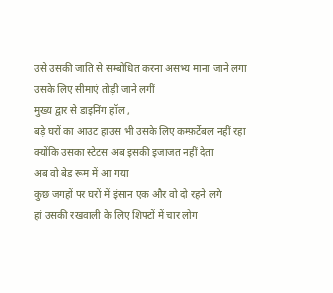उसे उसकी जाति से सम्बोधित करना असभ्य माना जाने लगा
उसके लिए सीमाएं तोड़ी जाने लगीं
मुख्य द्वार से डाइनिंग हॉल ,
बड़े घरों का आउट हाउस भी उसके लिए कम्फ़र्टेबल नहीं रहा
क्योंकि उसका स्टेटस अब इसकी इजाजत नहीं देता
अब वो बेड रूम में आ गया
कुछ जगहों पर घरों में इंसान एक और वो दो रहने लगे
हां उसकी रखवाली के लिए शिफ्टों में चार लोग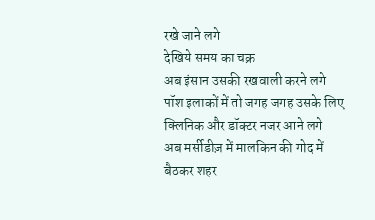रखे जाने लगे
देखिये समय का चक्र
अब इंसान उसकी रखवाली करने लगे
पॉश इलाकों में तो जगह जगह उसके लिए क्लिनिक और डॉक्टर नजर आने लगे
अब मर्सीडीज़ में मालकिन की गोद में बैठकर शहर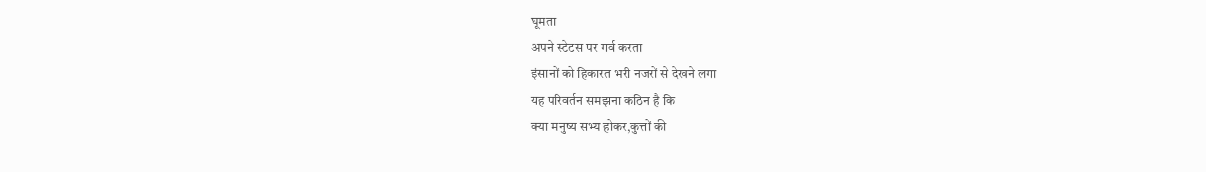घूमता
अपने स्टेटस पर गर्व करता
इंसानों को हिकारत भरी नजरों से देखने लगा
यह परिवर्तन समझना कठिन है कि
क्या मनुष्य सभ्य होकर,कुत्तों की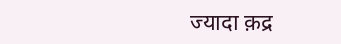ज्यादा क़द्र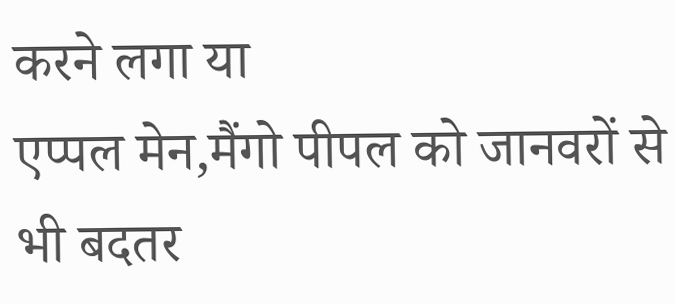करने लगा या
एप्पल मेन,मैंगो पीपल को जानवरों से भी बदतर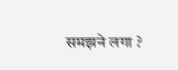समझने लगा ?